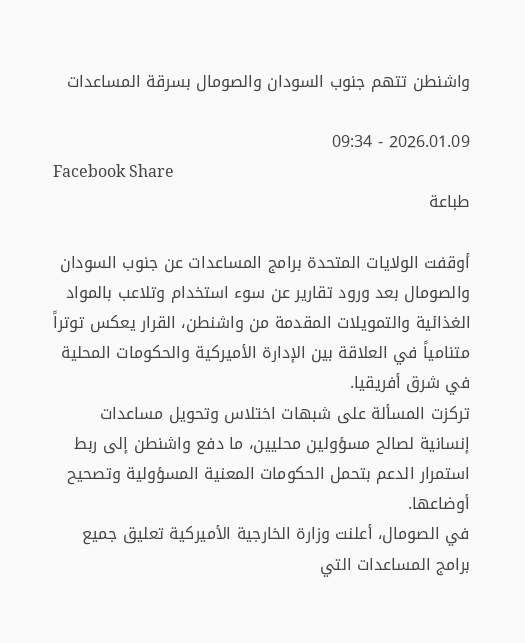واشنطن تتهم جنوب السودان والصومال بسرقة المساعدات

2026.01.09 - 09:34
Facebook Share
طباعة

أوقفت الولايات المتحدة برامج المساعدات عن جنوب السودان والصومال بعد ورود تقارير عن سوء استخدام وتلاعب بالمواد الغذائية والتمويلات المقدمة من واشنطن، القرار يعكس توتراً متنامياً في العلاقة بين الإدارة الأميركية والحكومات المحلية في شرق أفريقيا.
تركزت المسألة على شبهات اختلاس وتحويل مساعدات إنسانية لصالح مسؤولين محليين، ما دفع واشنطن إلى ربط استمرار الدعم بتحمل الحكومات المعنية المسؤولية وتصحيح أوضاعها.
في الصومال، أعلنت وزارة الخارجية الأميركية تعليق جميع برامج المساعدات التي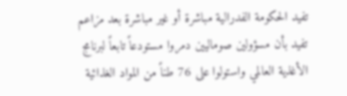تفيد الحكومة الفدرالية مباشرة أو غير مباشرة بعد مزاعم تفيد بأن مسؤولين صوماليين دمروا مستودعاً تابعاً لبرنامج الأغذية العالمي واستولوا على 76 طناً من المواد الغذائية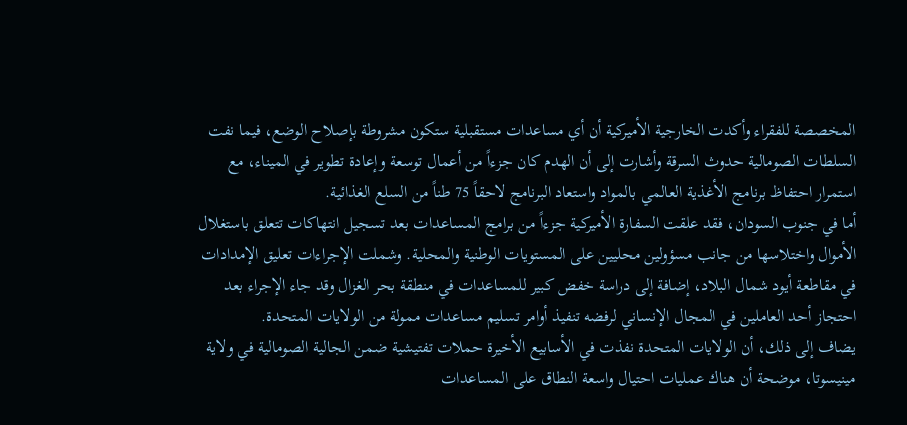المخصصة للفقراء وأكدت الخارجية الأميركية أن أي مساعدات مستقبلية ستكون مشروطة بإصلاح الوضع، فيما نفت السلطات الصومالية حدوث السرقة وأشارت إلى أن الهدم كان جزءاً من أعمال توسعة وإعادة تطوير في الميناء، مع استمرار احتفاظ برنامج الأغذية العالمي بالمواد واستعاد البرنامج لاحقاً 75 طناً من السلع الغذائية.
أما في جنوب السودان، فقد علقت السفارة الأميركية جزءاً من برامج المساعدات بعد تسجيل انتهاكات تتعلق باستغلال الأموال واختلاسها من جانب مسؤولين محليين على المستويات الوطنية والمحلية. وشملت الإجراءات تعليق الإمدادات في مقاطعة أيود شمال البلاد، إضافة إلى دراسة خفض كبير للمساعدات في منطقة بحر الغزال وقد جاء الإجراء بعد احتجاز أحد العاملين في المجال الإنساني لرفضه تنفيذ أوامر تسليم مساعدات ممولة من الولايات المتحدة.
يضاف إلى ذلك، أن الولايات المتحدة نفذت في الأسابيع الأخيرة حملات تفتيشية ضمن الجالية الصومالية في ولاية مينيسوتا، موضحة أن هناك عمليات احتيال واسعة النطاق على المساعدات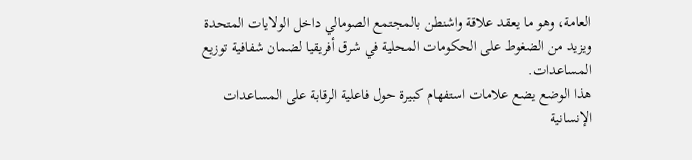العامة، وهو ما يعقد علاقة واشنطن بالمجتمع الصومالي داخل الولايات المتحدة ويزيد من الضغوط على الحكومات المحلية في شرق أفريقيا لضمان شفافية توزيع المساعدات.
هذا الوضع يضع علامات استفهام كبيرة حول فاعلية الرقابة على المساعدات الإنسانية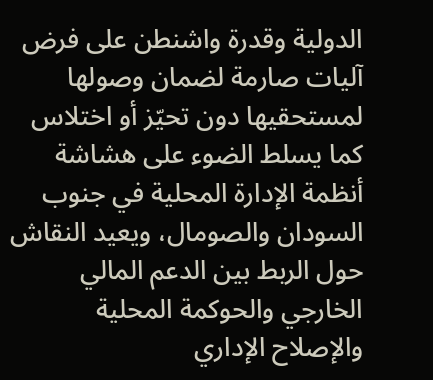الدولية وقدرة واشنطن على فرض آليات صارمة لضمان وصولها لمستحقيها دون تحيّز أو اختلاس كما يسلط الضوء على هشاشة أنظمة الإدارة المحلية في جنوب السودان والصومال، ويعيد النقاش حول الربط بين الدعم المالي الخارجي والحوكمة المحلية والإصلاح الإداري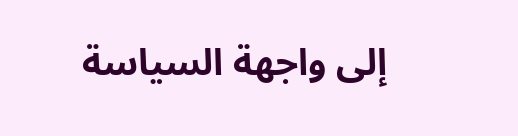إلى واجهة السياسة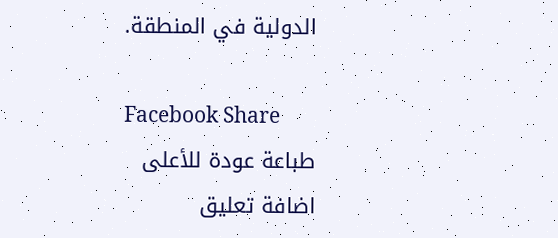الدولية في المنطقة.

Facebook Share
طباعة عودة للأعلى
اضافة تعليق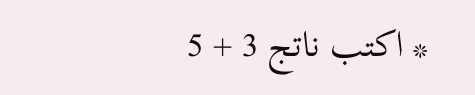* اكتب ناتج 3 + 5